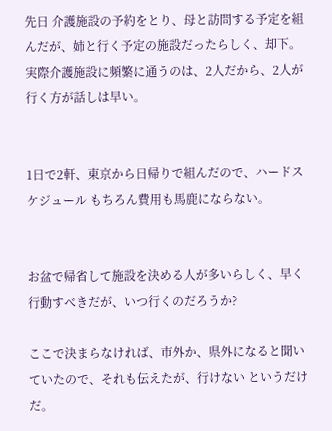先日 介護施設の予約をとり、母と訪問する予定を組んだが、姉と行く予定の施設だったらしく、却下。実際介護施設に頻繁に通うのは、2人だから、2人が行く方が話しは早い。


1日で2軒、東京から日帰りで組んだので、ハードスケジュール もちろん費用も馬鹿にならない。


お盆で帰省して施設を決める人が多いらしく、早く行動すべきだが、いつ行くのだろうか?

ここで決まらなければ、市外か、県外になると聞いていたので、それも伝えたが、行けない というだけだ。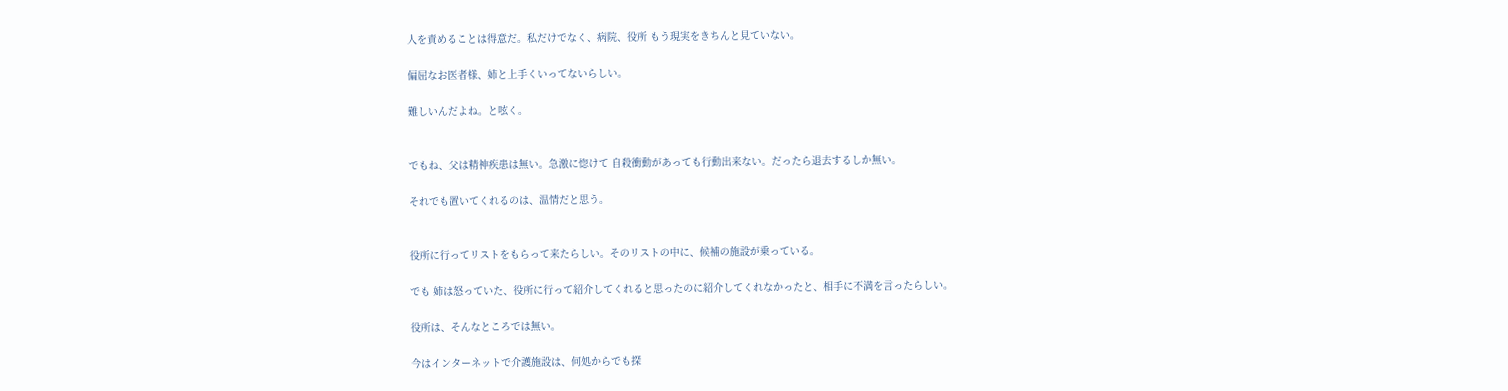人を責めることは得意だ。私だけでなく、病院、役所 もう現実をきちんと見ていない。

偏屈なお医者様、姉と上手くいってないらしい。

難しいんだよね。と呟く。


でもね、父は精神疾患は無い。急激に惚けて 自殺衝動があっても行動出来ない。だったら退去するしか無い。

それでも置いてくれるのは、温情だと思う。


役所に行ってリストをもらって来たらしい。そのリストの中に、候補の施設が乗っている。

でも 姉は怒っていた、役所に行って紹介してくれると思ったのに紹介してくれなかったと、相手に不満を言ったらしい。

役所は、そんなところでは無い。

今はインターネットで介護施設は、何処からでも探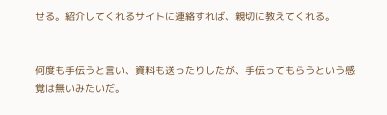せる。紹介してくれるサイトに連絡すれば、親切に教えてくれる。


何度も手伝うと言い、資料も送ったりしたが、手伝ってもらうという感覚は無いみたいだ。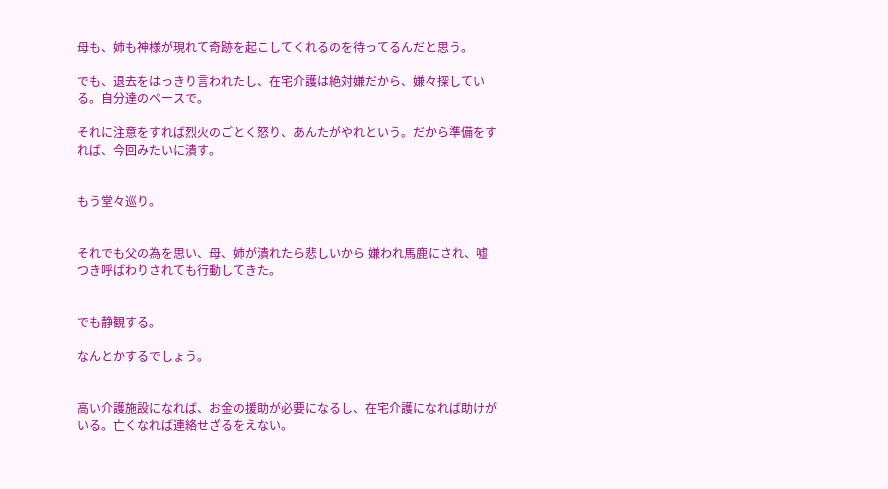母も、姉も神様が現れて奇跡を起こしてくれるのを待ってるんだと思う。

でも、退去をはっきり言われたし、在宅介護は絶対嫌だから、嫌々探している。自分達のペースで。

それに注意をすれば烈火のごとく怒り、あんたがやれという。だから準備をすれば、今回みたいに潰す。


もう堂々巡り。


それでも父の為を思い、母、姉が潰れたら悲しいから 嫌われ馬鹿にされ、嘘つき呼ばわりされても行動してきた。


でも静観する。

なんとかするでしょう。


高い介護施設になれば、お金の援助が必要になるし、在宅介護になれば助けがいる。亡くなれば連絡せざるをえない。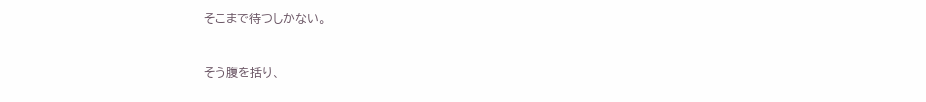そこまで待つしかない。


そう腹を括り、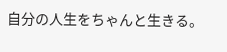自分の人生をちゃんと生きる。